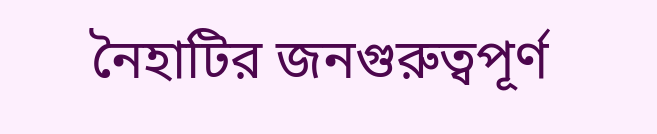নৈহাটির জনগুরুত্বপূর্ণ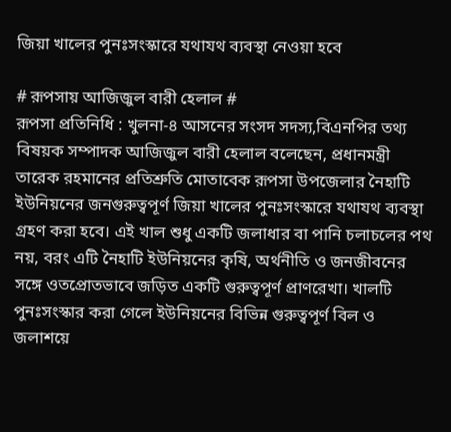জিয়া খালের পুনঃসংস্কারে যথাযথ ব্যবস্থা নেওয়া হবে

# রূপসায় আজিজুল বারী হেলাল #
রূপসা প্রতিনিধি : খুলনা-৪ আসনের সংসদ সদস্য,বিএনপির তথ্য বিষয়ক সম্পাদক আজিজুল বারী হেলাল বলেছেন, প্রধানমন্ত্রী তারেক রহমানের প্রতিশ্রুতি মোতাবেক রূপসা উপজেলার নৈহাটি ইউনিয়নের জনগুরুত্বপূর্ণ জিয়া খালের পুনঃসংস্কারে যথাযথ ব্যবস্থা গ্রহণ করা হবে। এই খাল শুধু একটি জলাধার বা পানি চলাচলের পথ নয়, বরং এটি নৈহাটি ইউনিয়নের কৃষি, অর্থনীতি ও জনজীবনের সঙ্গে ওতপ্রোতভাবে জড়িত একটি গুরুত্বপূর্ণ প্রাণরেখা। খালটি পুনঃসংস্কার করা গেলে ইউনিয়নের বিভিন্ন গুরুত্বপূর্ণ বিল ও জলাশয়ে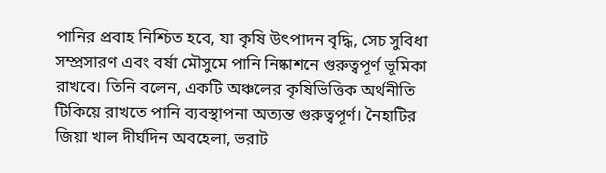পানির প্রবাহ নিশ্চিত হবে, যা কৃষি উৎপাদন বৃদ্ধি, সেচ সুবিধা সম্প্রসারণ এবং বর্ষা মৌসুমে পানি নিষ্কাশনে গুরুত্বপূর্ণ ভূমিকা রাখবে। তিনি বলেন, একটি অঞ্চলের কৃষিভিত্তিক অর্থনীতি টিকিয়ে রাখতে পানি ব্যবস্থাপনা অত্যন্ত গুরুত্বপূর্ণ। নৈহাটির জিয়া খাল দীর্ঘদিন অবহেলা, ভরাট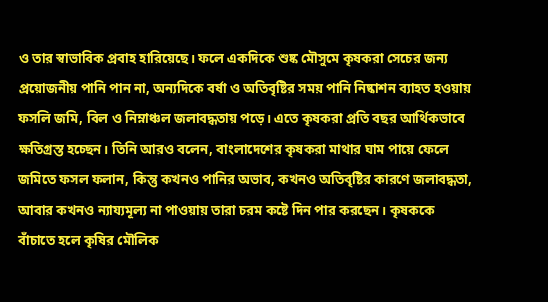ও তার স্বাভাবিক প্রবাহ হারিয়েছে। ফলে একদিকে শুষ্ক মৌসুমে কৃষকরা সেচের জন্য প্রয়োজনীয় পানি পান না, অন্যদিকে বর্ষা ও অতিবৃষ্টির সময় পানি নিষ্কাশন ব্যাহত হওয়ায় ফসলি জমি, বিল ও নিম্নাঞ্চল জলাবদ্ধতায় পড়ে। এতে কৃষকরা প্রতি বছর আর্থিকভাবে ক্ষতিগ্রস্ত হচ্ছেন। তিনি আরও বলেন, বাংলাদেশের কৃষকরা মাথার ঘাম পায়ে ফেলে জমিতে ফসল ফলান, কিন্তু কখনও পানির অভাব, কখনও অতিবৃষ্টির কারণে জলাবদ্ধতা, আবার কখনও ন্যায্যমূল্য না পাওয়ায় তারা চরম কষ্টে দিন পার করছেন। কৃষককে বাঁচাতে হলে কৃষির মৌলিক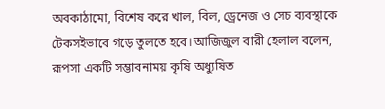অবকাঠামো, বিশেষ করে খাল, বিল, ড্রেনেজ ও সেচ ব্যবস্থাকে টেকসইভাবে গড়ে তুলতে হবে।আজিজুল বারী হেলাল বলেন, রূপসা একটি সম্ভাবনাময় কৃষি অধ্যুষিত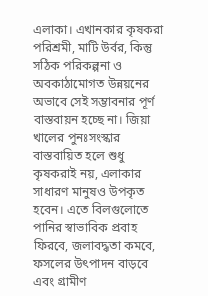এলাকা। এখানকার কৃষকরা পরিশ্রমী, মাটি উর্বর, কিন্তু সঠিক পরিকল্পনা ও অবকাঠামোগত উন্নয়নের অভাবে সেই সম্ভাবনার পূর্ণ বাস্তবায়ন হচ্ছে না। জিয়া খালের পুনঃসংস্কার বাস্তবায়িত হলে শুধু কৃষকরাই নয়, এলাকার সাধারণ মানুষও উপকৃত হবেন। এতে বিলগুলোতে পানির স্বাভাবিক প্রবাহ ফিরবে, জলাবদ্ধতা কমবে, ফসলের উৎপাদন বাড়বে এবং গ্রামীণ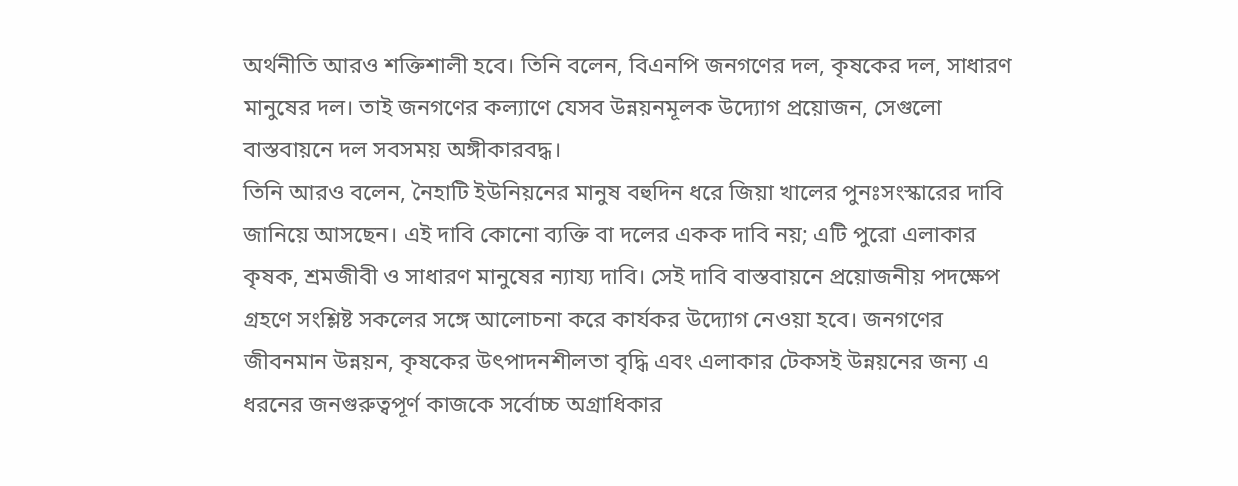অর্থনীতি আরও শক্তিশালী হবে। তিনি বলেন, বিএনপি জনগণের দল, কৃষকের দল, সাধারণ মানুষের দল। তাই জনগণের কল্যাণে যেসব উন্নয়নমূলক উদ্যোগ প্রয়োজন, সেগুলো বাস্তবায়নে দল সবসময় অঙ্গীকারবদ্ধ।
তিনি আরও বলেন, নৈহাটি ইউনিয়নের মানুষ বহুদিন ধরে জিয়া খালের পুনঃসংস্কারের দাবি জানিয়ে আসছেন। এই দাবি কোনো ব্যক্তি বা দলের একক দাবি নয়; এটি পুরো এলাকার কৃষক, শ্রমজীবী ও সাধারণ মানুষের ন্যায্য দাবি। সেই দাবি বাস্তবায়নে প্রয়োজনীয় পদক্ষেপ গ্রহণে সংশ্লিষ্ট সকলের সঙ্গে আলোচনা করে কার্যকর উদ্যোগ নেওয়া হবে। জনগণের জীবনমান উন্নয়ন, কৃষকের উৎপাদনশীলতা বৃদ্ধি এবং এলাকার টেকসই উন্নয়নের জন্য এ ধরনের জনগুরুত্বপূর্ণ কাজকে সর্বোচ্চ অগ্রাধিকার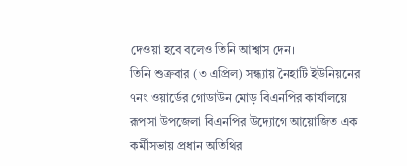দেওয়া হবে বলেও তিনি আশ্বাস দেন।
তিনি শুক্রবার (৩ এপ্রিল) সন্ধ্যায় নৈহাটি ইউনিয়নের ৭নং ওয়ার্ডের গোডাউন মোড় বিএনপির কার্যালয়ে রূপসা উপজেলা বিএনপির উদ্যোগে আয়োজিত এক কর্মীসভায় প্রধান অতিথির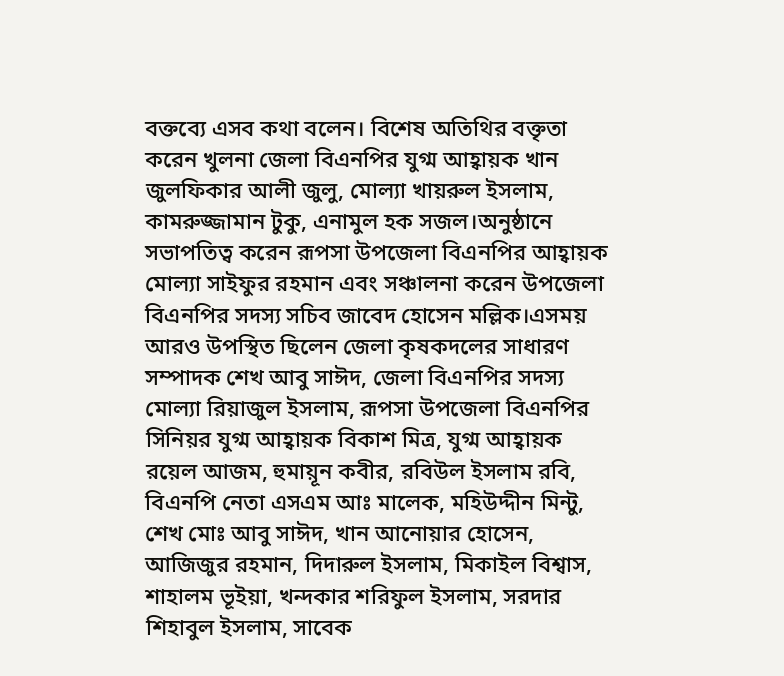বক্তব্যে এসব কথা বলেন। বিশেষ অতিথির বক্তৃতা করেন খুলনা জেলা বিএনপির যুগ্ম আহ্বায়ক খান জুলফিকার আলী জুলু, মোল্যা খায়রুল ইসলাম, কামরুজ্জামান টুকু, এনামুল হক সজল।অনুষ্ঠানে সভাপতিত্ব করেন রূপসা উপজেলা বিএনপির আহ্বায়ক মোল্যা সাইফুর রহমান এবং সঞ্চালনা করেন উপজেলা বিএনপির সদস্য সচিব জাবেদ হোসেন মল্লিক।এসময় আরও উপস্থিত ছিলেন জেলা কৃষকদলের সাধারণ সম্পাদক শেখ আবু সাঈদ, জেলা বিএনপির সদস্য মোল্যা রিয়াজুল ইসলাম, রূপসা উপজেলা বিএনপির সিনিয়র যুগ্ম আহ্বায়ক বিকাশ মিত্র, যুগ্ম আহ্বায়ক রয়েল আজম, হুমায়ূন কবীর, রবিউল ইসলাম রবি, বিএনপি নেতা এসএম আঃ মালেক, মহিউদ্দীন মিন্টু, শেখ মোঃ আবু সাঈদ, খান আনোয়ার হোসেন, আজিজুর রহমান, দিদারুল ইসলাম, মিকাইল বিশ্বাস, শাহালম ভূইয়া, খন্দকার শরিফুল ইসলাম, সরদার শিহাবুল ইসলাম, সাবেক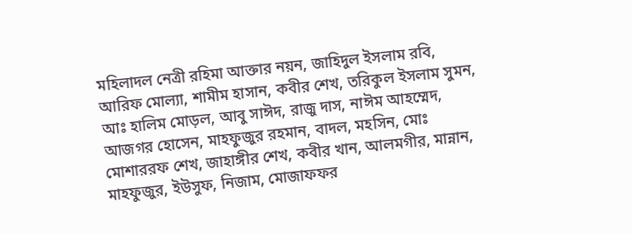মহিলাদল নেত্রী রহিমা আক্তার নয়ন, জাহিদুল ইসলাম রবি, আরিফ মোল্যা, শামীম হাসান, কবীর শেখ, তরিকুল ইসলাম সুমন, আঃ হালিম মোড়ল, আবু সাঈদ, রাজু দাস, নাঈম আহম্মেদ, আজগর হোসেন, মাহফুজুর রহমান, বাদল, মহসিন, মোঃ মোশাররফ শেখ, জাহাঙ্গীর শেখ, কবীর খান, আলমগীর, মান্নান, মাহফুজুর, ইউসুফ, নিজাম, মোজাফফর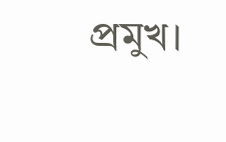প্রমুখ।